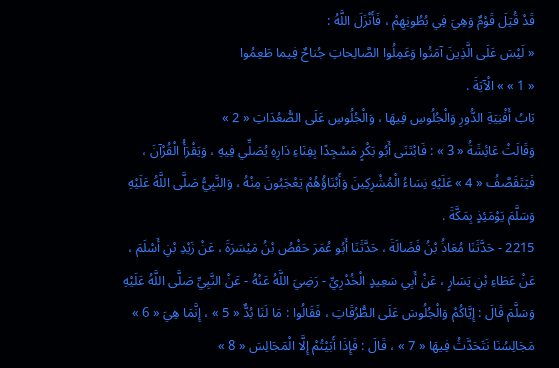قَدْ قُتِلَ قَوْمٌ وَهِيَ فِي بُطُونِهِمْ ، فَأَنْزَلَ اللَّهُ :
« لَيْسَ عَلَى الَّذِينَ آمَنُوا وَعَمِلُوا الصَّالِحاتِ جُناحٌ فِيما طَعِمُوا
« 1 » » الْآيَةَ .
بَابُ أَفْنِيَةِ الدُّورِ وَالْجُلُوسِ فِيهَا ، وَالْجُلُوسِ عَلَى الصُّعُدَاتِ « 2 »
وَقَالَتْ عَائِشَةُ « 3 » : فَابْتَنَى أَبُو بَكْرٍ مَسْجِدًا بِفِنَاءِ دَارِهِ يُصَلِّي فِيهِ ، وَيَقْرَأُ الْقُرْآنَ ، فَيَتَقَصَّفُ « 4 » عَلَيْهِ نِسَاءُ الْمُشْرِكِينَ وَأَبْنَاؤُهُمْ يَعْجَبُونَ مِنْهُ ، وَالنَّبِيُّ صَلَّى اللَّهُ عَلَيْهِ وَسَلَّمَ يَوْمَئِذٍ بِمَكَّةَ .
2215 - حَدَّثَنَا مُعَاذُ بْنُ فَضَالَةَ ، حَدَّثَنَا أَبُو عُمَرَ حَفْصُ بْنُ مَيْسَرَةَ ، عَنْ زَيْدِ بْنِ أَسْلَمَ ، عَنْ عَطَاءِ بْنِ يَسَارٍ ، عَنْ أَبِي سَعِيدٍ الْخُدْرِيِّ - رَضِيَ اللَّهُ عَنْهُ - عَنْ النَّبِيِّ صَلَّى اللَّهُ عَلَيْهِ وَسَلَّمَ قَالَ : إِيَّاكُمْ وَالْجُلُوسَ عَلَى الطُّرُقَاتِ ، فَقَالُوا : مَا لَنَا بُدٌّ « 5 » ، إِنَّمَا هِيَ « 6 » مَجَالِسُنَا نَتَحَدَّثُ فِيهَا « 7 » ، قَالَ : فَإِذَا أَبَيْتُمْ إِلَّا الْمَجَالِسَ « 8 »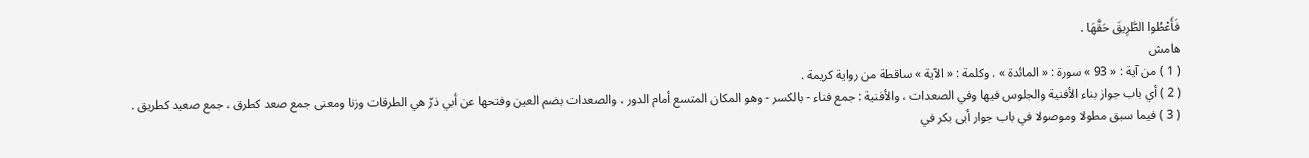فَأَعْطُوا الطَّرِيقَ حَقَّهَا .
هامش
( 1 ) من آية : « 93 » سورة : « المائدة » . وكلمة : « الآية » ساقطة من رواية كريمة .
( 2 ) أي باب جواز بناء الأفنية والجلوس فيها وفي الصعدات ، والأفنية : جمع فناء - بالكسر - وهو المكان المتسع أمام الدور ، والصعدات بضم العين وفتحها عن أبي ذرّ هي الطرقات وزنا ومعنى جمع صعد كطرق ، جمع صعيد كطريق .
( 3 ) فيما سبق مطولا وموصولا في باب جوار أبى بكر في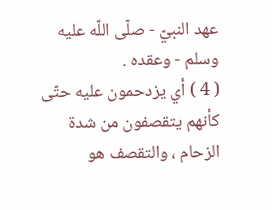عهد النبيّ - صلّى اللّه عليه وسلم - وعقده .
( 4 ) أي يزدحمون عليه حتّى كأنهم يتقصفون من شدة الزحام ، والتقصف هو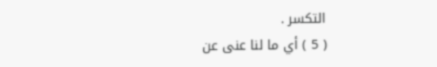التكسر .
( 5 ) أي ما لنا عنى عن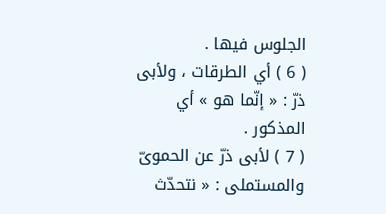الجلوس فيها .
( 6 ) أي الطرقات ، ولأبى ذرّ : « إنّما هو » أي المذكور .
( 7 ) لأبى ذرّ عن الحموىّ والمستملى : « نتحدّث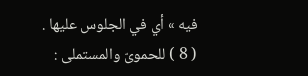فيه » أي في الجلوس عليها .
( 8 ) للحموىّ والمستملى :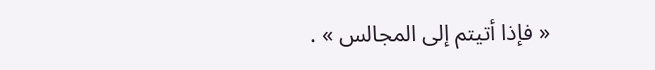« فإذا أتيتم إلى المجالس » .